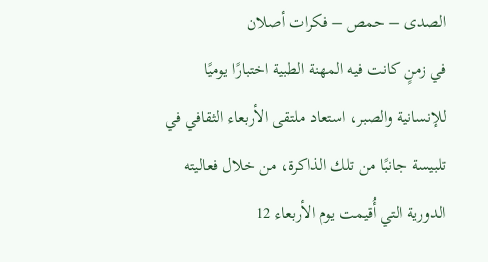الصدى – حمص – فكرات أصلان
في زمنٍ كانت فيه المهنة الطبية اختبارًا يوميًا للإنسانية والصبر، استعاد ملتقى الأربعاء الثقافي في تلبيسة جانبًا من تلك الذاكرة، من خلال فعاليته الدورية التي أُقيمت يوم الأربعاء 12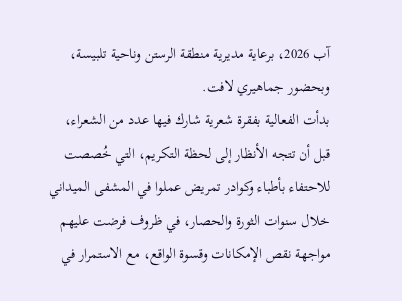آب 2026، برعاية مديرية منطقة الرستن وناحية تلبيسة، وبحضور جماهيري لافت.
بدأت الفعالية بفقرة شعرية شارك فيها عدد من الشعراء، قبل أن تتجه الأنظار إلى لحظة التكريم، التي خُصصت للاحتفاء بأطباء وكوادر تمريض عملوا في المشفى الميداني خلال سنوات الثورة والحصار، في ظروف فرضت عليهم مواجهة نقص الإمكانات وقسوة الواقع، مع الاستمرار في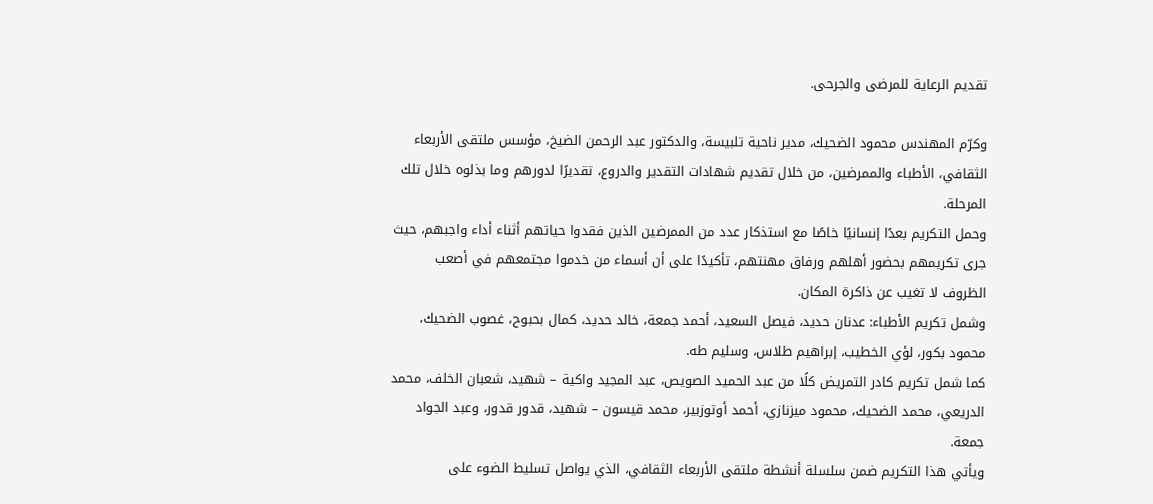تقديم الرعاية للمرضى والجرحى.

وكرّم المهندس محمود الضحيك، مدير ناحية تلبيسة، والدكتور عبد الرحمن الضيخ، مؤسس ملتقى الأربعاء الثقافي، الأطباء والممرضين، من خلال تقديم شهادات التقدير والدروع، تقديرًا لدورهم وما بذلوه خلال تلك المرحلة.
وحمل التكريم بعدًا إنسانيًا خاصًا مع استذكار عدد من الممرضين الذين فقدوا حياتهم أثناء أداء واجبهم، حيث جرى تكريمهم بحضور أهلهم ورفاق مهنتهم، تأكيدًا على أن أسماء من خدموا مجتمعهم في أصعب الظروف لا تغيب عن ذاكرة المكان.
وشمل تكريم الأطباء: عدنان حديد، فيصل السعيد، أحمد جمعة، خالد حديد، كمال بحبوح، غصوب الضحيك، محمود بكور، لؤي الخطيب، إبراهيم طلاس، وسليم طه.
كما شمل تكريم كادر التمريض كلًا من عبد الحميد الصويص، عبد المجيد واكية – شهيد، شعبان الخلف، محمد الدريعي، محمد الضحيك، محمود ميزنازي، أحمد أوتوزبير، محمد قيسون – شهيد، قدور قدور، وعبد الجواد جمعة.
ويأتي هذا التكريم ضمن سلسلة أنشطة ملتقى الأربعاء الثقافي، الذي يواصل تسليط الضوء على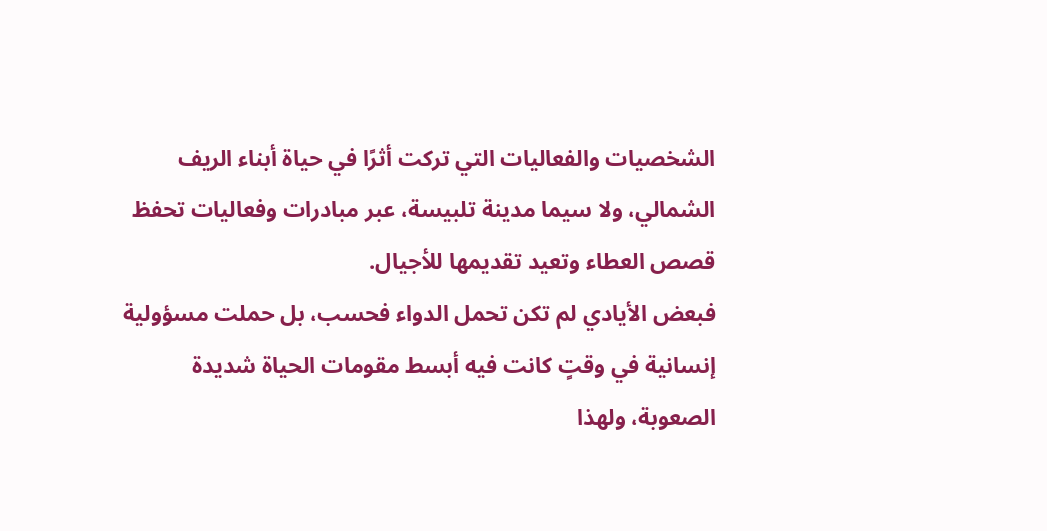الشخصيات والفعاليات التي تركت أثرًا في حياة أبناء الريف الشمالي، ولا سيما مدينة تلبيسة، عبر مبادرات وفعاليات تحفظ قصص العطاء وتعيد تقديمها للأجيال.
فبعض الأيادي لم تكن تحمل الدواء فحسب، بل حملت مسؤولية إنسانية في وقتٍ كانت فيه أبسط مقومات الحياة شديدة الصعوبة، ولهذا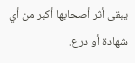يبقى أثر أصحابها أكبر من أي شهادة أو درع.